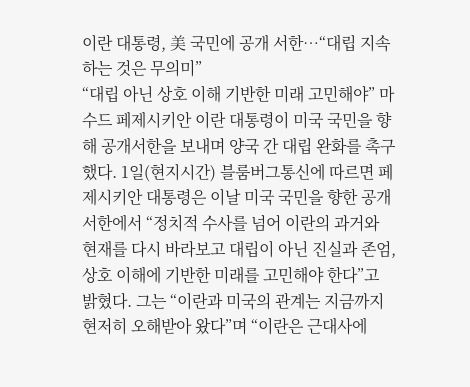이란 대통령, 美 국민에 공개 서한…“대립 지속하는 것은 무의미”
“대립 아닌 상호 이해 기반한 미래 고민해야” 마수드 페제시키안 이란 대통령이 미국 국민을 향해 공개서한을 보내며 양국 간 대립 완화를 촉구했다. 1일(현지시간) 블룸버그통신에 따르면 페제시키안 대통령은 이날 미국 국민을 향한 공개서한에서 “정치적 수사를 넘어 이란의 과거와 현재를 다시 바라보고 대립이 아닌 진실과 존엄, 상호 이해에 기반한 미래를 고민해야 한다”고 밝혔다. 그는 “이란과 미국의 관계는 지금까지 현저히 오해받아 왔다”며 “이란은 근대사에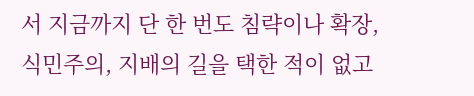서 지금까지 단 한 번도 침략이나 확장, 식민주의, 지배의 길을 택한 적이 없고